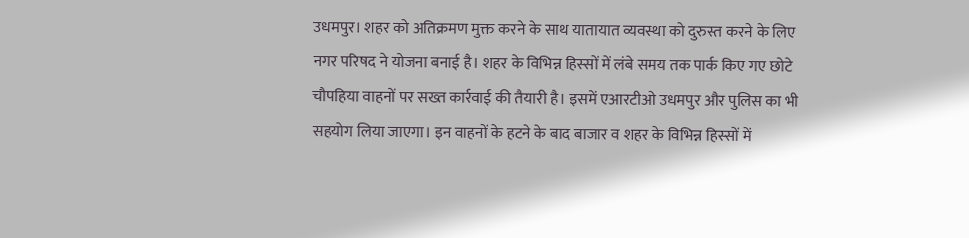उधमपुर। शहर को अतिक्रमण मुक्त करने के साथ यातायात व्यवस्था को दुरुस्त करने के लिए नगर परिषद ने योजना बनाई है। शहर के विभिन्न हिस्सों में लंबे समय तक पार्क किए गए छोटे चौपहिया वाहनों पर सख्त कार्रवाई की तैयारी है। इसमें एआरटीओ उधमपुर और पुलिस का भी सहयोग लिया जाएगा। इन वाहनों के हटने के बाद बाजार व शहर के विभिन्न हिस्सों में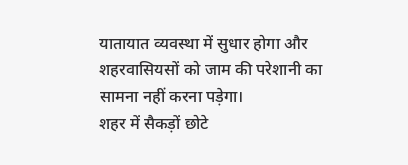यातायात व्यवस्था में सुधार होगा और शहरवासियसों को जाम की परेशानी का सामना नहीं करना पड़ेगा।
शहर में सैकड़ों छोटे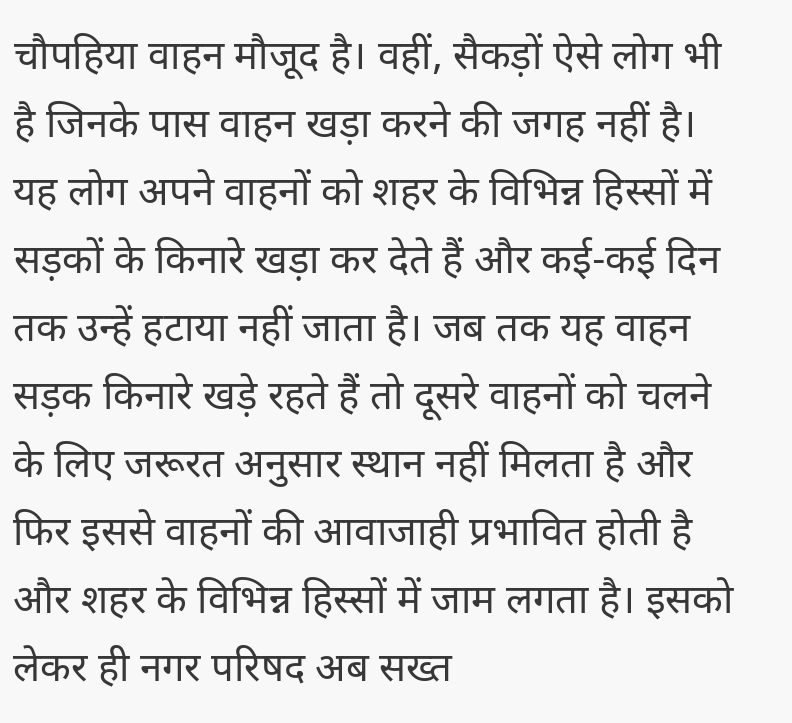चौपहिया वाहन मौजूद है। वहीं, सैकड़ों ऐसे लोग भी है जिनके पास वाहन खड़ा करने की जगह नहीं है। यह लोग अपने वाहनों को शहर के विभिन्न हिस्सों में सड़कों के किनारे खड़ा कर देते हैं और कई-कई दिन तक उन्हें हटाया नहीं जाता है। जब तक यह वाहन सड़क किनारे खड़े रहते हैं तो दूसरे वाहनों को चलने के लिए जरूरत अनुसार स्थान नहीं मिलता है और फिर इससे वाहनों की आवाजाही प्रभावित होती है और शहर के विभिन्न हिस्सों में जाम लगता है। इसको लेकर ही नगर परिषद अब सख्त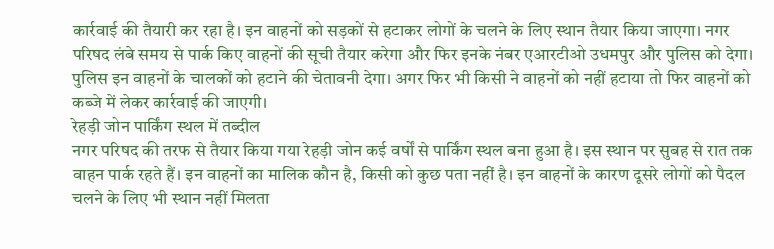कार्रवाई की तैयारी कर रहा है। इन वाहनों को सड़कों से हटाकर लोगों के चलने के लिए स्थान तैयार किया जाएगा। नगर परिषद लंबे समय से पार्क किए वाहनों की सूची तैयार करेगा और फिर इनके नंबर एआरटीओ उधमपुर और पुलिस को देगा। पुलिस इन वाहनों के चालकों को हटाने की चेतावनी देगा। अगर फिर भी किसी ने वाहनों को नहीं हटाया तो फिर वाहनों को कब्जे में लेकर कार्रवाई की जाएगी।
रेहड़ी जोन पार्किंग स्थल में तब्दील
नगर परिषद की तरफ से तैयार किया गया रेहड़ी जोन कई वर्षों से पार्किंग स्थल बना हुआ है। इस स्थान पर सुबह से रात तक वाहन पार्क रहते हैं। इन वाहनों का मालिक कौन है, किसी को कुछ पता नहीं है। इन वाहनों के कारण दूसरे लोगों को पैदल चलने के लिए भी स्थान नहीं मिलता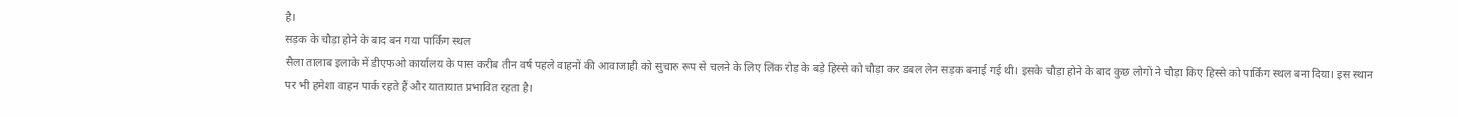है।
सड़क के चौड़ा होने के बाद बन गया पार्किंग स्थल
सैला तालाब इलाके में डीएफओ कार्यालय के पास करीब तीन वर्ष पहले वाहनों की आवाजाही को सुचारु रूप से चलने के लिए लिंक रोड़ के बड़े हिस्से को चौड़ा कर डबल लेन सड़क बनाई गई थी। इसके चौड़ा होने के बाद कुछ लोगों ने चौड़ा किए हिस्से को पार्किंग स्थल बना दिया। इस स्थान पर भी हमेशा वाहन पार्क रहते हैं और यातायात प्रभावित रहता है।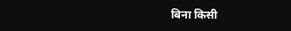बिना किसी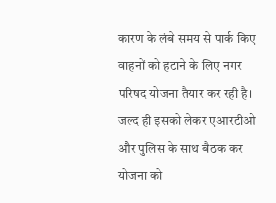कारण के लंबे समय से पार्क किए वाहनों को हटाने के लिए नगर परिषद योजना तैयार कर रही है। जल्द ही इसको लेकर एआरटीओ और पुलिस के साथ बैठक कर योजना को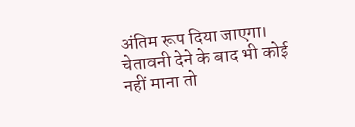अंतिम रूप दिया जाएगा। चेतावनी देने के बाद भी कोई नहीं माना तो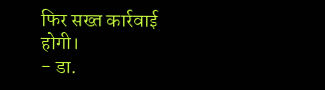फिर सख्त कार्रवाई होगी।
- डा.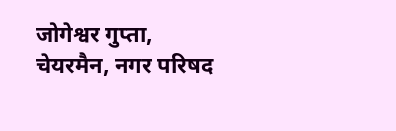जोगेश्वर गुप्ता, चेयरमैन, नगर परिषद